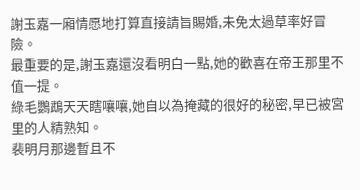謝玉嘉一廂情愿地打算直接請旨賜婚,未免太過草率好冒險。
最重要的是,謝玉嘉還沒看明白一點,她的歡喜在帝王那里不值一提。
綠毛鸚鵡天天瞎嚷嚷,她自以為掩藏的很好的秘密,早已被宮里的人精熟知。
裴明月那邊暫且不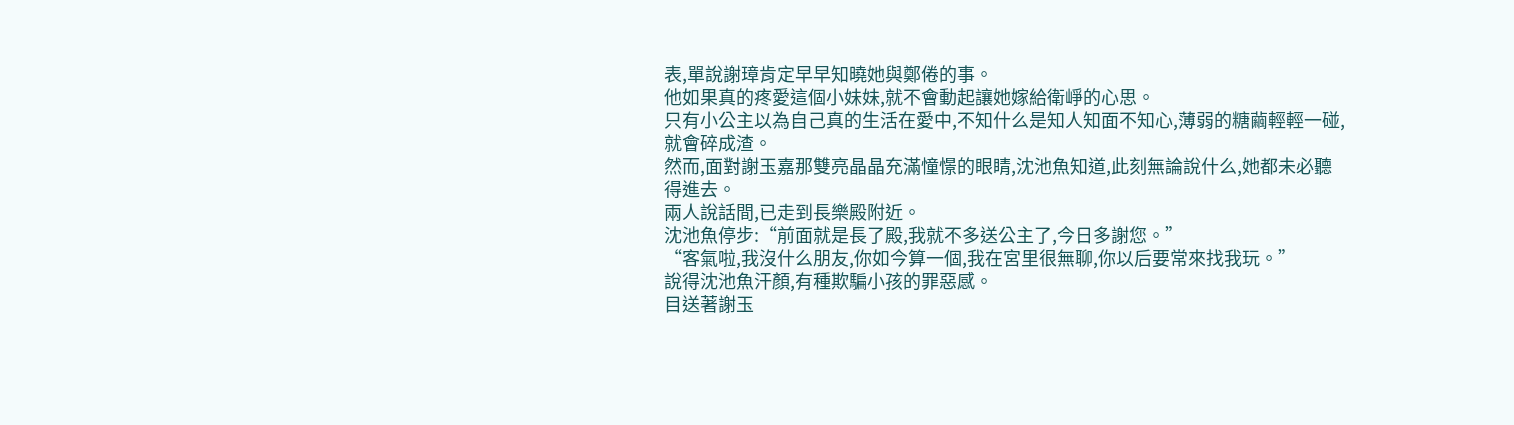表,單說謝璋肯定早早知曉她與鄭倦的事。
他如果真的疼愛這個小妹妹,就不會動起讓她嫁給衛崢的心思。
只有小公主以為自己真的生活在愛中,不知什么是知人知面不知心,薄弱的糖繭輕輕一碰,就會碎成渣。
然而,面對謝玉嘉那雙亮晶晶充滿憧憬的眼睛,沈池魚知道,此刻無論說什么,她都未必聽得進去。
兩人說話間,已走到長樂殿附近。
沈池魚停步:“前面就是長了殿,我就不多送公主了,今日多謝您。”
“客氣啦,我沒什么朋友,你如今算一個,我在宮里很無聊,你以后要常來找我玩。”
說得沈池魚汗顏,有種欺騙小孩的罪惡感。
目送著謝玉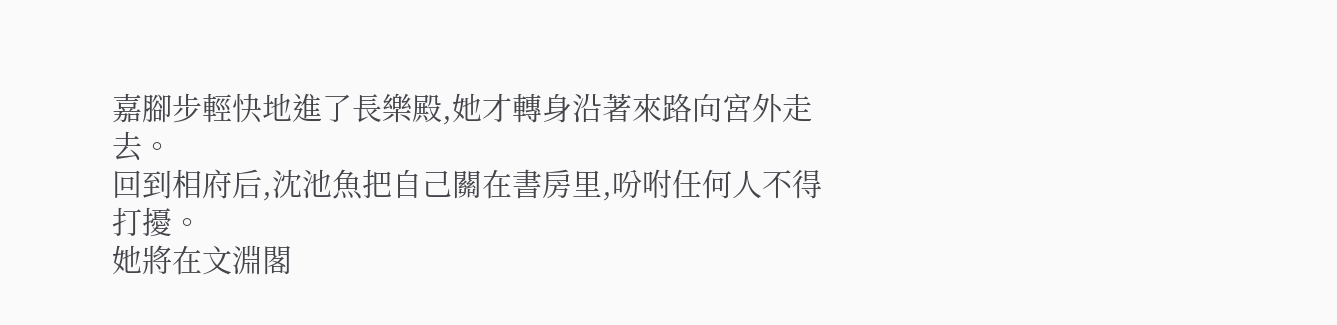嘉腳步輕快地進了長樂殿,她才轉身沿著來路向宮外走去。
回到相府后,沈池魚把自己關在書房里,吩咐任何人不得打擾。
她將在文淵閣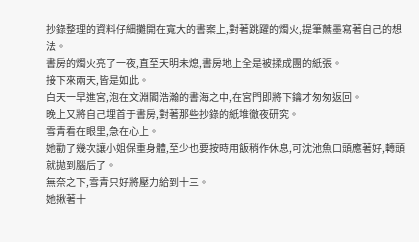抄錄整理的資料仔細攤開在寬大的書案上,對著跳躍的燭火,提筆蘸墨寫著自己的想法。
書房的燭火亮了一夜,直至天明未熄,書房地上全是被揉成團的紙張。
接下來兩天,皆是如此。
白天一早進宮,泡在文淵閣浩瀚的書海之中,在宮門即將下鑰才匆匆返回。
晚上又將自己埋首于書房,對著那些抄錄的紙堆徹夜研究。
雪青看在眼里,急在心上。
她勸了幾次讓小姐保重身體,至少也要按時用飯稍作休息,可沈池魚口頭應著好,轉頭就拋到腦后了。
無奈之下,雪青只好將壓力給到十三。
她揪著十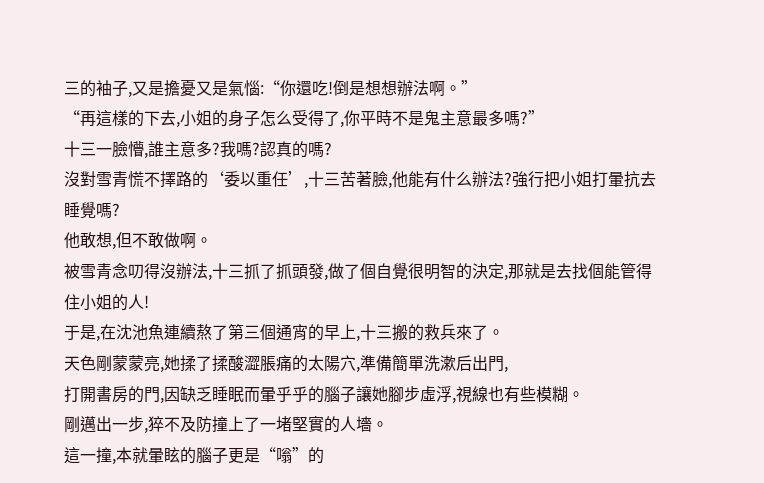三的袖子,又是擔憂又是氣惱:“你還吃!倒是想想辦法啊。”
“再這樣的下去,小姐的身子怎么受得了,你平時不是鬼主意最多嗎?”
十三一臉懵,誰主意多?我嗎?認真的嗎?
沒對雪青慌不擇路的‘委以重任’,十三苦著臉,他能有什么辦法?強行把小姐打暈抗去睡覺嗎?
他敢想,但不敢做啊。
被雪青念叨得沒辦法,十三抓了抓頭發,做了個自覺很明智的決定,那就是去找個能管得住小姐的人!
于是,在沈池魚連續熬了第三個通宵的早上,十三搬的救兵來了。
天色剛蒙蒙亮,她揉了揉酸澀脹痛的太陽穴,準備簡單洗漱后出門,
打開書房的門,因缺乏睡眠而暈乎乎的腦子讓她腳步虛浮,視線也有些模糊。
剛邁出一步,猝不及防撞上了一堵堅實的人墻。
這一撞,本就暈眩的腦子更是“嗡”的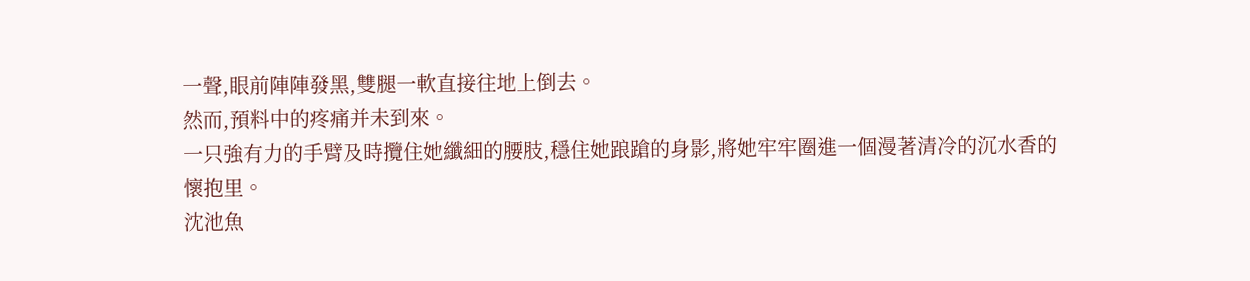一聲,眼前陣陣發黑,雙腿一軟直接往地上倒去。
然而,預料中的疼痛并未到來。
一只強有力的手臂及時攬住她纖細的腰肢,穩住她踉蹌的身影,將她牢牢圈進一個漫著清冷的沉水香的懷抱里。
沈池魚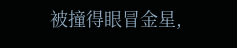被撞得眼冒金星,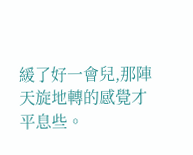緩了好一會兒,那陣天旋地轉的感覺才平息些。